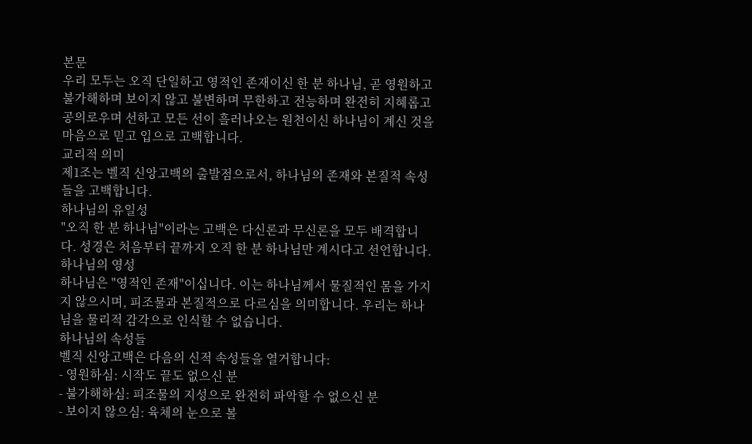본문
우리 모두는 오직 단일하고 영적인 존재이신 한 분 하나님, 곧 영원하고 불가해하며 보이지 않고 불변하며 무한하고 전능하며 완전히 지혜롭고 공의로우며 선하고 모든 선이 흘러나오는 원천이신 하나님이 계신 것을 마음으로 믿고 입으로 고백합니다.
교리적 의미
제1조는 벨직 신앙고백의 출발점으로서, 하나님의 존재와 본질적 속성들을 고백합니다.
하나님의 유일성
"오직 한 분 하나님"이라는 고백은 다신론과 무신론을 모두 배격합니다. 성경은 처음부터 끝까지 오직 한 분 하나님만 계시다고 선언합니다.
하나님의 영성
하나님은 "영적인 존재"이십니다. 이는 하나님께서 물질적인 몸을 가지지 않으시며, 피조물과 본질적으로 다르심을 의미합니다. 우리는 하나님을 물리적 감각으로 인식할 수 없습니다.
하나님의 속성들
벨직 신앙고백은 다음의 신적 속성들을 열거합니다:
- 영원하심: 시작도 끝도 없으신 분
- 불가해하심: 피조물의 지성으로 완전히 파악할 수 없으신 분
- 보이지 않으심: 육체의 눈으로 볼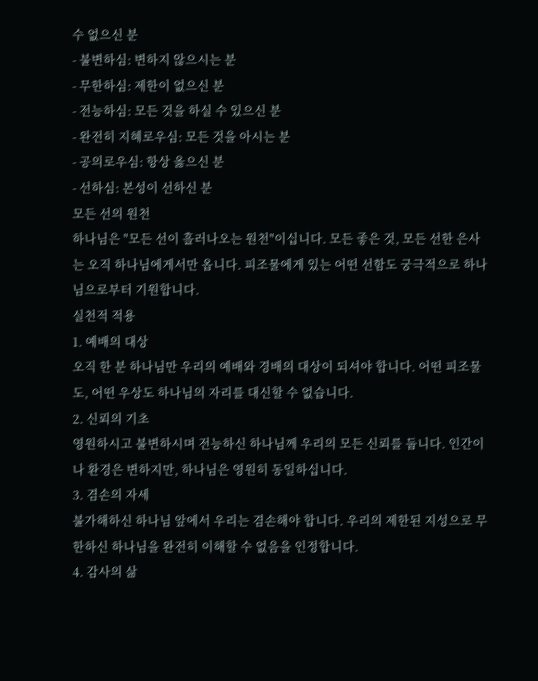수 없으신 분
- 불변하심: 변하지 않으시는 분
- 무한하심: 제한이 없으신 분
- 전능하심: 모든 것을 하실 수 있으신 분
- 완전히 지혜로우심: 모든 것을 아시는 분
- 공의로우심: 항상 옳으신 분
- 선하심: 본성이 선하신 분
모든 선의 원천
하나님은 "모든 선이 흘러나오는 원천"이십니다. 모든 좋은 것, 모든 선한 은사는 오직 하나님에게서만 옵니다. 피조물에게 있는 어떤 선함도 궁극적으로 하나님으로부터 기원합니다.
실천적 적용
1. 예배의 대상
오직 한 분 하나님만 우리의 예배와 경배의 대상이 되셔야 합니다. 어떤 피조물도, 어떤 우상도 하나님의 자리를 대신할 수 없습니다.
2. 신뢰의 기초
영원하시고 불변하시며 전능하신 하나님께 우리의 모든 신뢰를 둡니다. 인간이나 환경은 변하지만, 하나님은 영원히 동일하십니다.
3. 겸손의 자세
불가해하신 하나님 앞에서 우리는 겸손해야 합니다. 우리의 제한된 지성으로 무한하신 하나님을 완전히 이해할 수 없음을 인정합니다.
4. 감사의 삶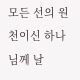모든 선의 원천이신 하나님께 날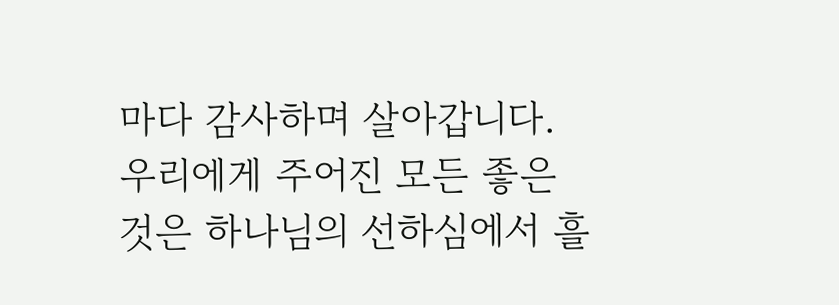마다 감사하며 살아갑니다. 우리에게 주어진 모든 좋은 것은 하나님의 선하심에서 흘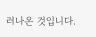러나온 것입니다.